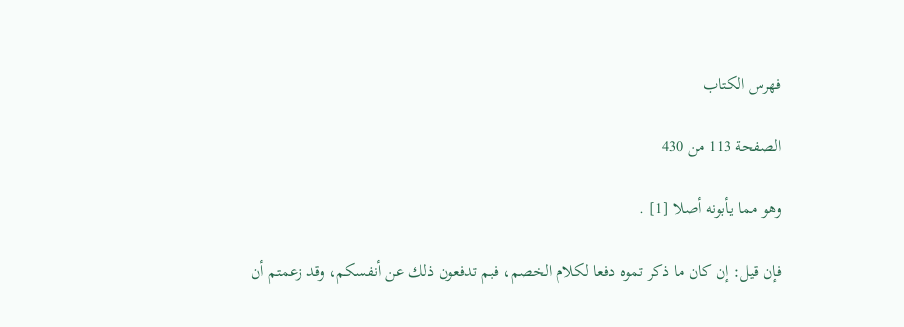فهرس الكتاب

الصفحة 113 من 430

وهو مما يأبونه أصلا [1] .

فإن قيل: إن كان ما ذكر تموه دفعا لكلام الخصم، فبم تدفعون ذلك عن أنفسكم، وقد زعمتم أن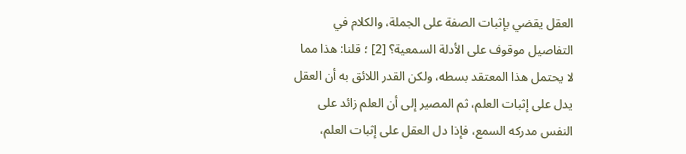العقل يقضي بإثبات الصفة على الجملة، والكلام في التفاصيل موقوف على الأدلة السمعية؟ [2] ؛ قلنا: هذا مما لا يحتمل هذا المعتقد بسطه، ولكن القدر اللائق به أن العقل يدل على إثبات العلم، ثم المصير إلى أن العلم زائد على النفس مدركه السمع، فإذا دل العقل على إثبات العلم،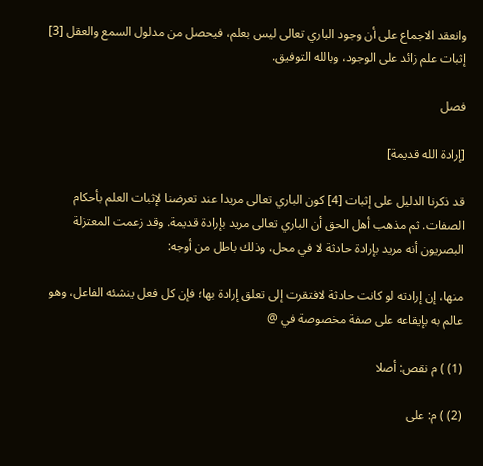وانعقد الاجماع على أن وجود الباري تعالى ليس بعلم، فيحصل من مدلول السمع والعقل [3] إثبات علم زائد على الوجود، وبالله التوفيق.

فصل

[إرادة الله قديمة]

قد ذكرنا الدليل على إثبات [4] كون الباري تعالى مريدا عند تعرضنا لإثبات العلم بأحكام الصفات. ثم مذهب أهل الحق أن الباري تعالى مريد بإرادة قديمة. وقد زعمت المعتزلة البصريون أنه مريد بإرادة حادثة لا في محل، وذلك باطل من أوجه:

منها، إن إرادته لو كانت حادثة لافتقرت إلى تعلق إرادة بها؛ فإن كل فعل ينشئه الفاعل، وهو عالم به بإيقاعه على صفة مخصوصة في @

(1) ) م نقص: أصلا

(2) ) م: على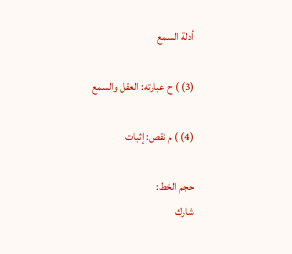أدلة السمع

(3) ) ح عبارته: العقل والسمع

(4) ) م نقص: إثبات

حجم الخط:
شارك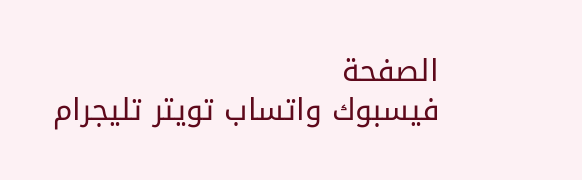الصفحة
فيسبوك واتساب تويتر تليجرام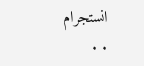انستجرام
. .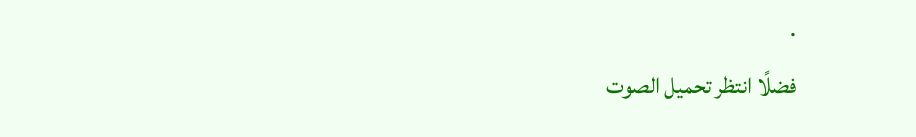.
فضلًا انتظر تحميل الصوت